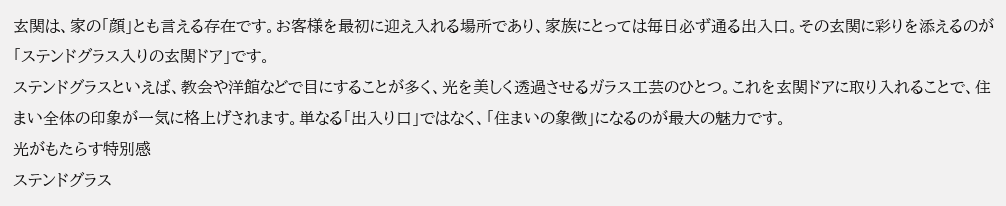玄関は、家の「顔」とも言える存在です。お客様を最初に迎え入れる場所であり、家族にとっては毎日必ず通る出入口。その玄関に彩りを添えるのが「ステンドグラス入りの玄関ドア」です。
ステンドグラスといえば、教会や洋館などで目にすることが多く、光を美しく透過させるガラス工芸のひとつ。これを玄関ドアに取り入れることで、住まい全体の印象が一気に格上げされます。単なる「出入り口」ではなく、「住まいの象徴」になるのが最大の魅力です。
光がもたらす特別感
ステンドグラス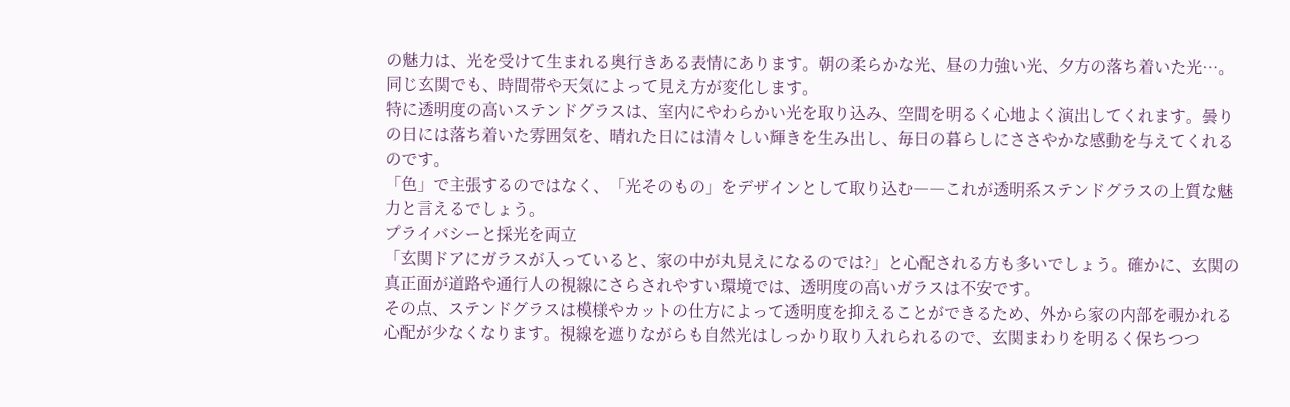の魅力は、光を受けて生まれる奥行きある表情にあります。朝の柔らかな光、昼の力強い光、夕方の落ち着いた光…。同じ玄関でも、時間帯や天気によって見え方が変化します。
特に透明度の高いステンドグラスは、室内にやわらかい光を取り込み、空間を明るく心地よく演出してくれます。曇りの日には落ち着いた雰囲気を、晴れた日には清々しい輝きを生み出し、毎日の暮らしにささやかな感動を与えてくれるのです。
「色」で主張するのではなく、「光そのもの」をデザインとして取り込む――これが透明系ステンドグラスの上質な魅力と言えるでしょう。
プライバシーと採光を両立
「玄関ドアにガラスが入っていると、家の中が丸見えになるのでは?」と心配される方も多いでしょう。確かに、玄関の真正面が道路や通行人の視線にさらされやすい環境では、透明度の高いガラスは不安です。
その点、ステンドグラスは模様やカットの仕方によって透明度を抑えることができるため、外から家の内部を覗かれる心配が少なくなります。視線を遮りながらも自然光はしっかり取り入れられるので、玄関まわりを明るく保ちつつ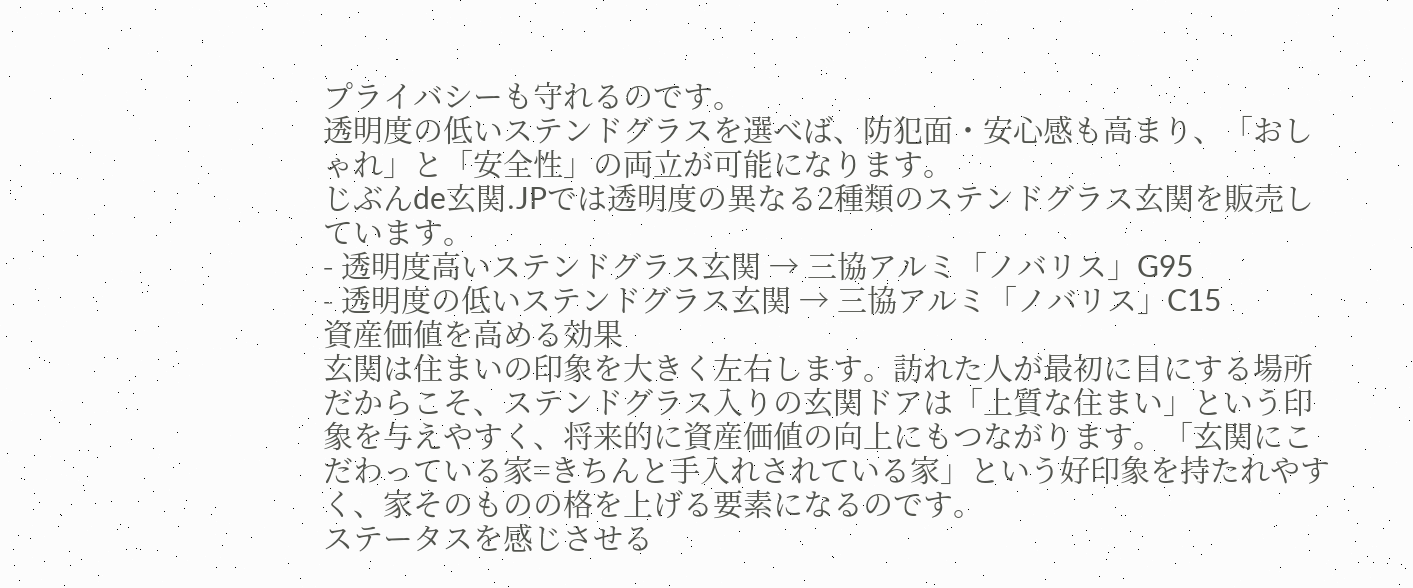プライバシーも守れるのです。
透明度の低いステンドグラスを選べば、防犯面・安心感も高まり、「おしゃれ」と「安全性」の両立が可能になります。
じぶんde玄関.JPでは透明度の異なる2種類のステンドグラス玄関を販売しています。
- 透明度高いステンドグラス玄関 → 三協アルミ「ノバリス」G95
- 透明度の低いステンドグラス玄関 → 三協アルミ「ノバリス」C15
資産価値を高める効果
玄関は住まいの印象を大きく左右します。訪れた人が最初に目にする場所だからこそ、ステンドグラス入りの玄関ドアは「上質な住まい」という印象を与えやすく、将来的に資産価値の向上にもつながります。「玄関にこだわっている家=きちんと手入れされている家」という好印象を持たれやすく、家そのものの格を上げる要素になるのです。
ステータスを感じさせる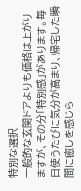特別な選択
一般的な玄関ドアよりも価格は上がりますが、その分「特別感」があります。毎日使うたびに気分が高まり、帰宅した瞬間に癒しを感じら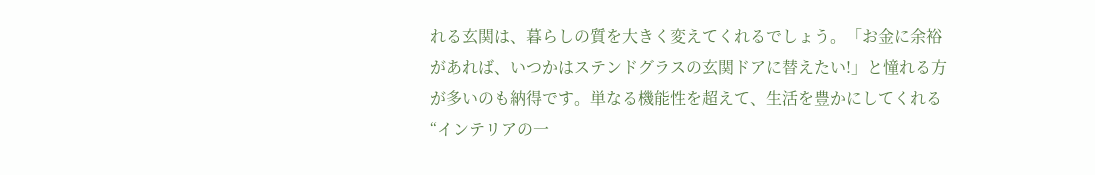れる玄関は、暮らしの質を大きく変えてくれるでしょう。「お金に余裕があれば、いつかはステンドグラスの玄関ドアに替えたい!」と憧れる方が多いのも納得です。単なる機能性を超えて、生活を豊かにしてくれる“インテリアの一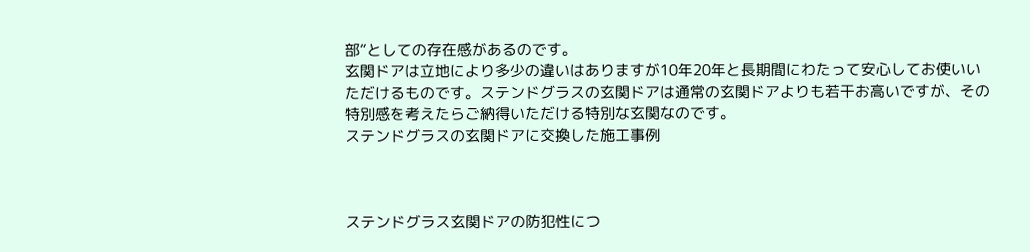部”としての存在感があるのです。
玄関ドアは立地により多少の違いはありますが10年20年と長期間にわたって安心してお使いいただけるものです。ステンドグラスの玄関ドアは通常の玄関ドアよりも若干お高いですが、その特別感を考えたらご納得いただける特別な玄関なのです。
ステンドグラスの玄関ドアに交換した施工事例



ステンドグラス玄関ドアの防犯性につ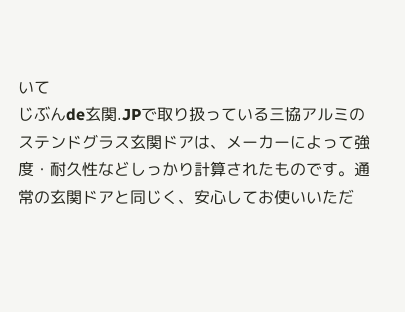いて
じぶんde玄関.JPで取り扱っている三協アルミのステンドグラス玄関ドアは、メーカーによって強度・耐久性などしっかり計算されたものです。通常の玄関ドアと同じく、安心してお使いいただ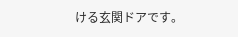ける玄関ドアです。